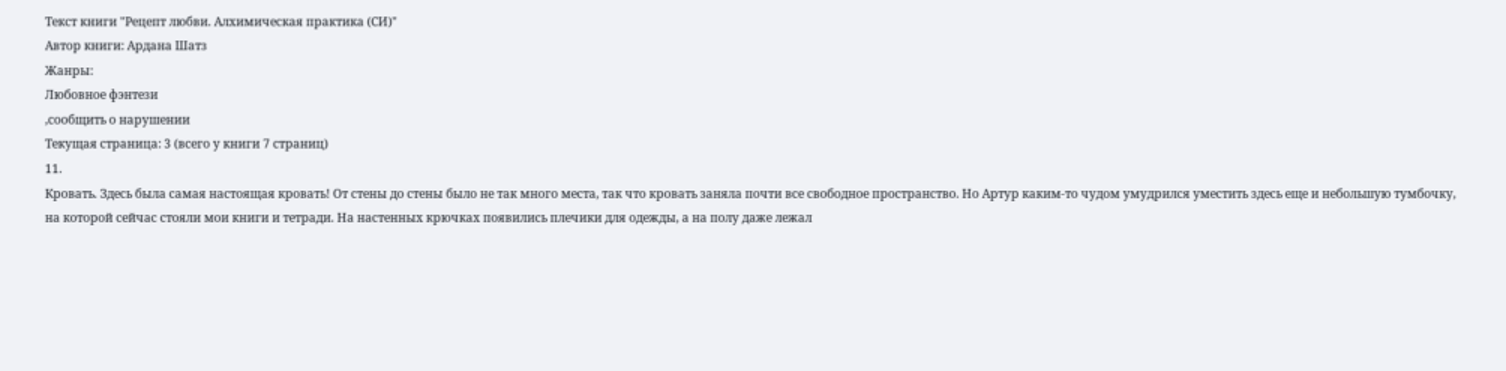Текст книги "Рецепт любви. Алхимическая практика (СИ)"
Автор книги: Ардана Шатз
Жанры:
Любовное фэнтези
,сообщить о нарушении
Текущая страница: 3 (всего у книги 7 страниц)
11.
Кровать. Здесь была самая настоящая кровать! От стены до стены было не так много места, так что кровать заняла почти все свободное пространство. Но Артур каким-то чудом умудрился уместить здесь еще и небольшую тумбочку, на которой сейчас стояли мои книги и тетради. На настенных крючках появились плечики для одежды, а на полу даже лежал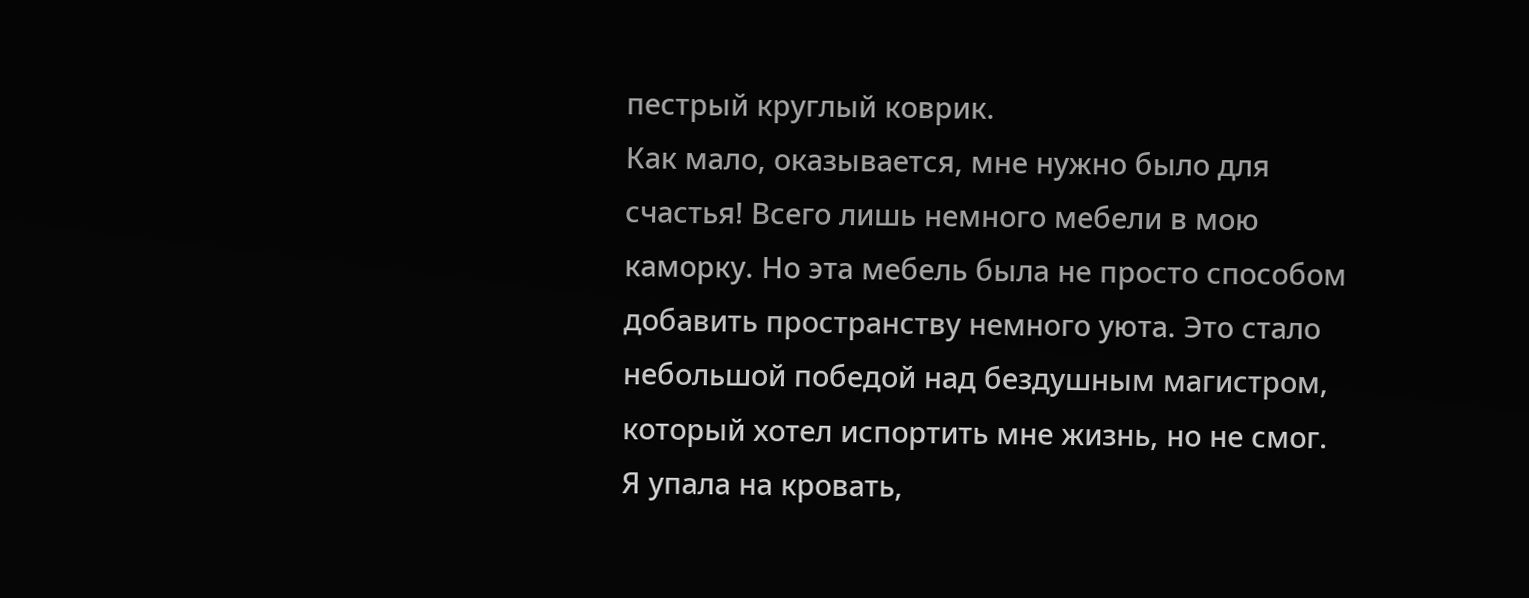пестрый круглый коврик.
Как мало, оказывается, мне нужно было для счастья! Всего лишь немного мебели в мою каморку. Но эта мебель была не просто способом добавить пространству немного уюта. Это стало небольшой победой над бездушным магистром, который хотел испортить мне жизнь, но не смог.
Я упала на кровать,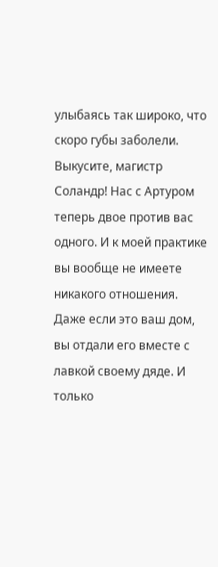улыбаясь так широко, что скоро губы заболели. Выкусите, магистр Соландр! Нас с Артуром теперь двое против вас одного. И к моей практике вы вообще не имеете никакого отношения. Даже если это ваш дом, вы отдали его вместе с лавкой своему дяде. И только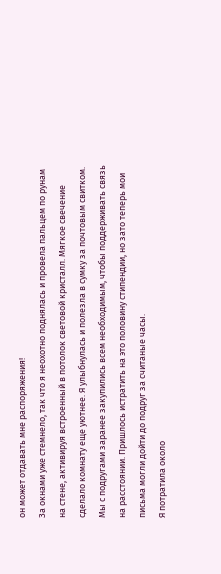он может отдавать мне распоряжения!
За окнами уже стемнело, так что я неохотно поднялась и провела пальцем по рунам на стене, активируя встроенный в потолок световой кристалл. Мягкое свечение сделало комнату еще уютнее. Я улыбнулась и полезла в сумку за почтовым свитком.
Мы с подругами заранее закупились всем необходимым, чтобы поддерживать связь на расстоянии. Пришлось истратить на это половину стипендии, но зато теперь мои письма могли дойти до подруг за считаные часы.
Я потратила около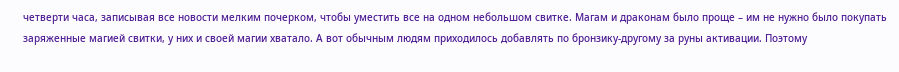четверти часа, записывая все новости мелким почерком, чтобы уместить все на одном небольшом свитке. Магам и драконам было проще – им не нужно было покупать заряженные магией свитки, у них и своей магии хватало. А вот обычным людям приходилось добавлять по бронзику-другому за руны активации. Поэтому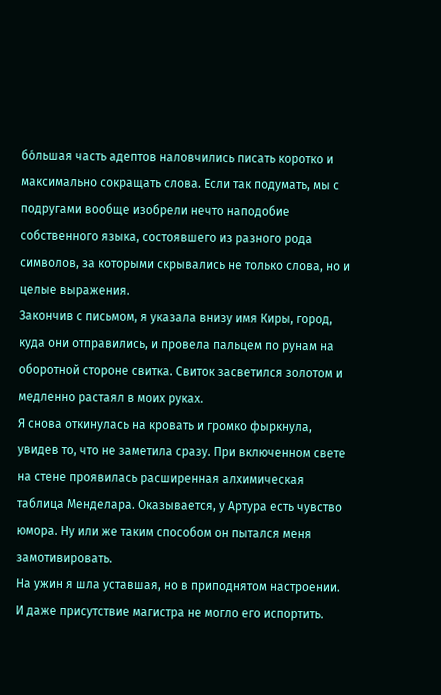бо́льшая часть адептов наловчились писать коротко и максимально сокращать слова. Если так подумать, мы с подругами вообще изобрели нечто наподобие собственного языка, состоявшего из разного рода символов, за которыми скрывались не только слова, но и целые выражения.
Закончив с письмом, я указала внизу имя Киры, город, куда они отправились, и провела пальцем по рунам на оборотной стороне свитка. Свиток засветился золотом и медленно растаял в моих руках.
Я снова откинулась на кровать и громко фыркнула, увидев то, что не заметила сразу. При включенном свете на стене проявилась расширенная алхимическая таблица Менделара. Оказывается, у Артура есть чувство юмора. Ну или же таким способом он пытался меня замотивировать.
На ужин я шла уставшая, но в приподнятом настроении. И даже присутствие магистра не могло его испортить.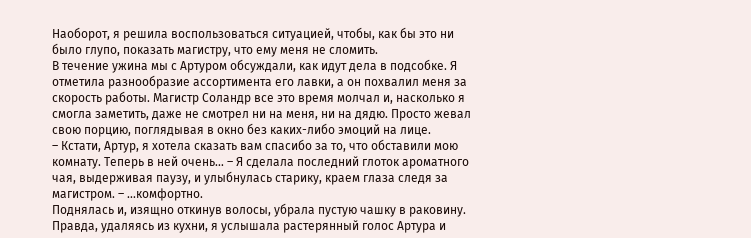Наоборот, я решила воспользоваться ситуацией, чтобы, как бы это ни было глупо, показать магистру, что ему меня не сломить.
В течение ужина мы с Артуром обсуждали, как идут дела в подсобке. Я отметила разнообразие ассортимента его лавки, а он похвалил меня за скорость работы. Магистр Соландр все это время молчал и, насколько я смогла заметить, даже не смотрел ни на меня, ни на дядю. Просто жевал свою порцию, поглядывая в окно без каких-либо эмоций на лице.
– Кстати, Артур, я хотела сказать вам спасибо за то, что обставили мою комнату. Теперь в ней очень… – Я сделала последний глоток ароматного чая, выдерживая паузу, и улыбнулась старику, краем глаза следя за магистром. – ...комфортно.
Поднялась и, изящно откинув волосы, убрала пустую чашку в раковину. Правда, удаляясь из кухни, я услышала растерянный голос Артура и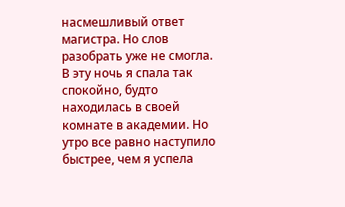насмешливый ответ магистра. Но слов разобрать уже не смогла.
В эту ночь я спала так спокойно, будто находилась в своей комнате в академии. Но утро все равно наступило быстрее, чем я успела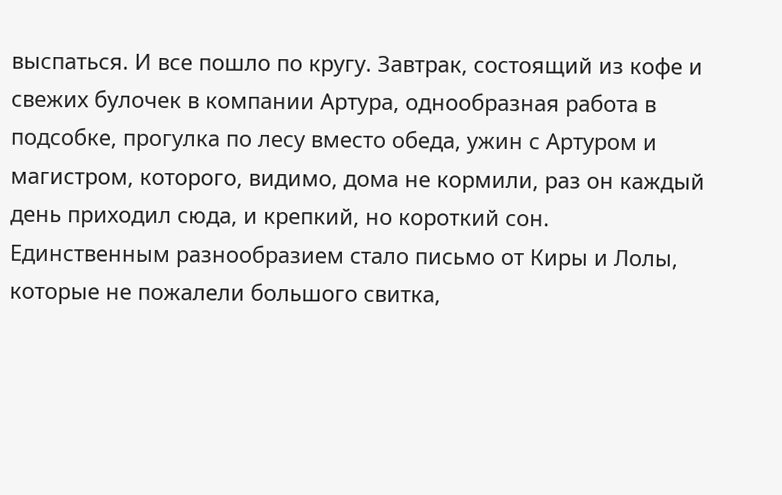выспаться. И все пошло по кругу. Завтрак, состоящий из кофе и свежих булочек в компании Артура, однообразная работа в подсобке, прогулка по лесу вместо обеда, ужин с Артуром и магистром, которого, видимо, дома не кормили, раз он каждый день приходил сюда, и крепкий, но короткий сон.
Единственным разнообразием стало письмо от Киры и Лолы, которые не пожалели большого свитка,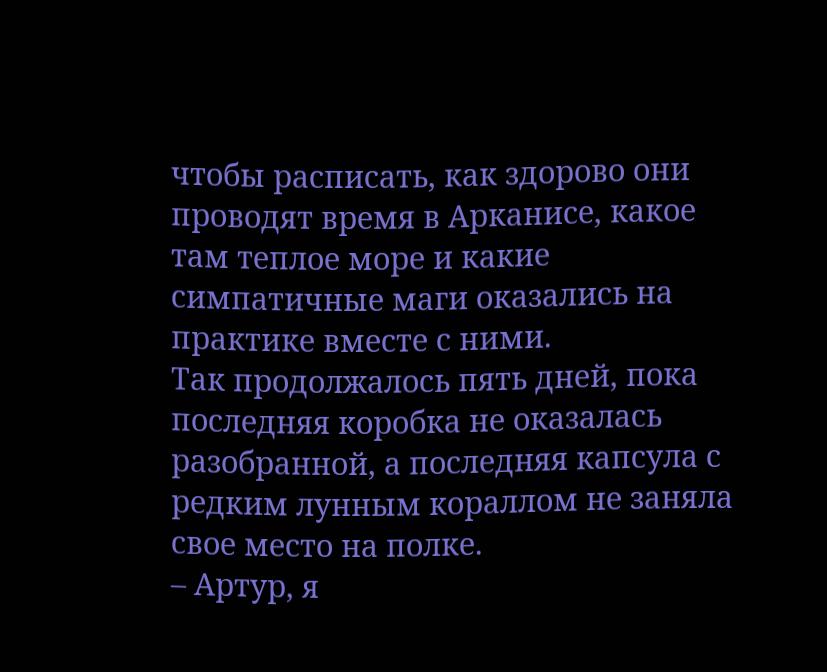чтобы расписать, как здорово они проводят время в Арканисе, какое там теплое море и какие симпатичные маги оказались на практике вместе с ними.
Так продолжалось пять дней, пока последняя коробка не оказалась разобранной, а последняя капсула с редким лунным кораллом не заняла свое место на полке.
– Артур, я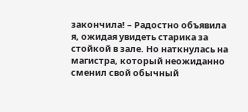закончила! – Радостно объявила я, ожидая увидеть старика за стойкой в зале. Но наткнулась на магистра, который неожиданно сменил свой обычный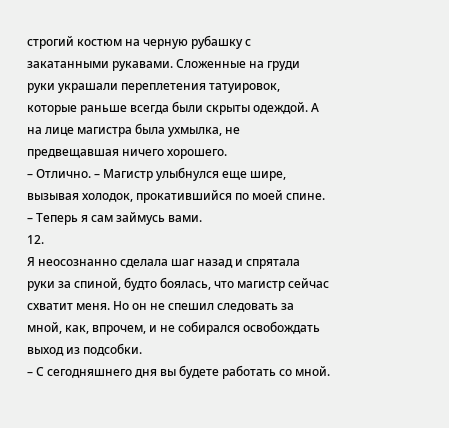строгий костюм на черную рубашку с закатанными рукавами. Сложенные на груди руки украшали переплетения татуировок, которые раньше всегда были скрыты одеждой. А на лице магистра была ухмылка, не предвещавшая ничего хорошего.
– Отлично. – Магистр улыбнулся еще шире, вызывая холодок, прокатившийся по моей спине. – Теперь я сам займусь вами.
12.
Я неосознанно сделала шаг назад и спрятала руки за спиной, будто боялась, что магистр сейчас схватит меня. Но он не спешил следовать за мной, как, впрочем, и не собирался освобождать выход из подсобки.
– С сегодняшнего дня вы будете работать со мной.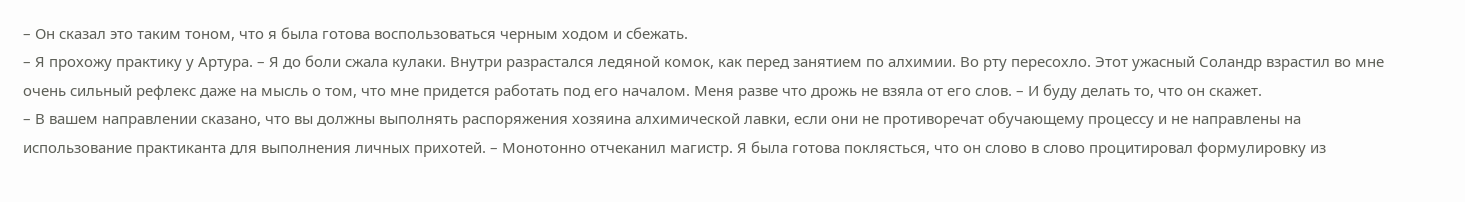– Он сказал это таким тоном, что я была готова воспользоваться черным ходом и сбежать.
– Я прохожу практику у Артура. – Я до боли сжала кулаки. Внутри разрастался ледяной комок, как перед занятием по алхимии. Во рту пересохло. Этот ужасный Соландр взрастил во мне очень сильный рефлекс даже на мысль о том, что мне придется работать под его началом. Меня разве что дрожь не взяла от его слов. – И буду делать то, что он скажет.
– В вашем направлении сказано, что вы должны выполнять распоряжения хозяина алхимической лавки, если они не противоречат обучающему процессу и не направлены на использование практиканта для выполнения личных прихотей. – Монотонно отчеканил магистр. Я была готова поклясться, что он слово в слово процитировал формулировку из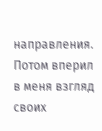направления. Потом вперил в меня взгляд своих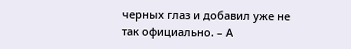черных глаз и добавил уже не так официально. – А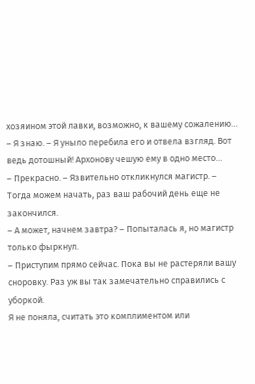хозяином этой лавки, возможно, к вашему сожалению…
– Я знаю. – Я уныло перебила его и отвела взгляд. Вот ведь дотошный! Архонову чешую ему в одно место…
– Прекрасно. – Язвительно откликнулся магистр. – Тогда можем начать, раз ваш рабочий день еще не закончился.
– А может, начнем завтра? – Попыталась я, но магистр только фыркнул.
– Приступим прямо сейчас. Пока вы не растеряли вашу сноровку. Раз уж вы так замечательно справились с уборкой.
Я не поняла, считать это комплиментом или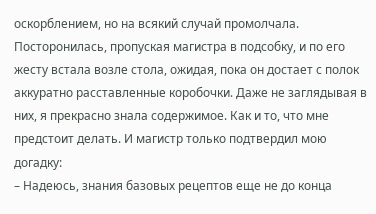оскорблением, но на всякий случай промолчала. Посторонилась, пропуская магистра в подсобку, и по его жесту встала возле стола, ожидая, пока он достает с полок аккуратно расставленные коробочки. Даже не заглядывая в них, я прекрасно знала содержимое. Как и то, что мне предстоит делать. И магистр только подтвердил мою догадку:
– Надеюсь, знания базовых рецептов еще не до конца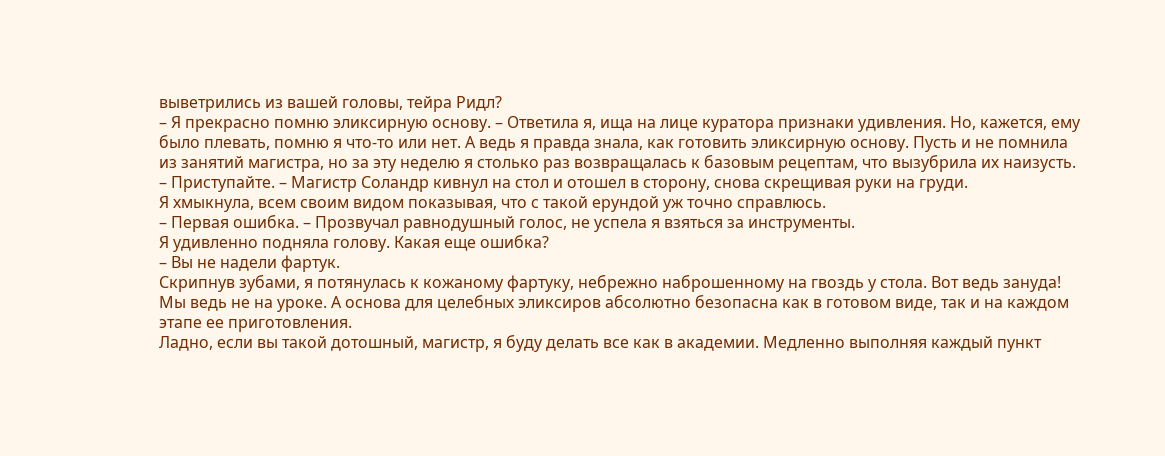выветрились из вашей головы, тейра Ридл?
– Я прекрасно помню эликсирную основу. – Ответила я, ища на лице куратора признаки удивления. Но, кажется, ему было плевать, помню я что-то или нет. А ведь я правда знала, как готовить эликсирную основу. Пусть и не помнила из занятий магистра, но за эту неделю я столько раз возвращалась к базовым рецептам, что вызубрила их наизусть.
– Приступайте. – Магистр Соландр кивнул на стол и отошел в сторону, снова скрещивая руки на груди.
Я хмыкнула, всем своим видом показывая, что с такой ерундой уж точно справлюсь.
– Первая ошибка. – Прозвучал равнодушный голос, не успела я взяться за инструменты.
Я удивленно подняла голову. Какая еще ошибка?
– Вы не надели фартук.
Скрипнув зубами, я потянулась к кожаному фартуку, небрежно наброшенному на гвоздь у стола. Вот ведь зануда! Мы ведь не на уроке. А основа для целебных эликсиров абсолютно безопасна как в готовом виде, так и на каждом этапе ее приготовления.
Ладно, если вы такой дотошный, магистр, я буду делать все как в академии. Медленно выполняя каждый пункт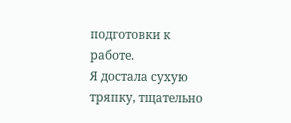подготовки к работе.
Я достала сухую тряпку, тщательно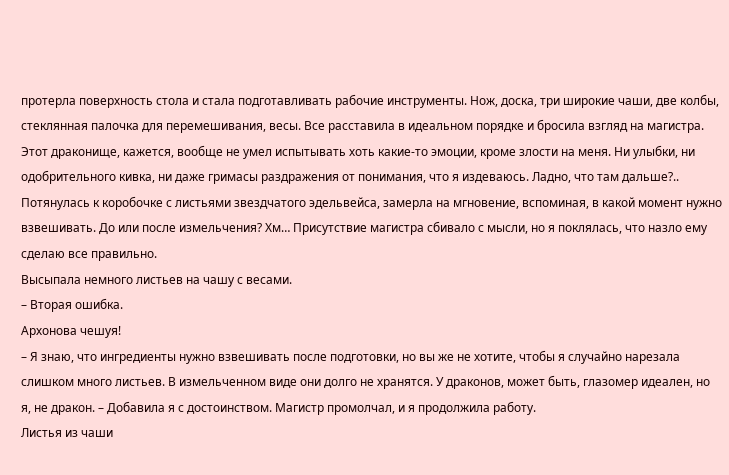протерла поверхность стола и стала подготавливать рабочие инструменты. Нож, доска, три широкие чаши, две колбы, стеклянная палочка для перемешивания, весы. Все расставила в идеальном порядке и бросила взгляд на магистра. Этот драконище, кажется, вообще не умел испытывать хоть какие-то эмоции, кроме злости на меня. Ни улыбки, ни одобрительного кивка, ни даже гримасы раздражения от понимания, что я издеваюсь. Ладно, что там дальше?..
Потянулась к коробочке с листьями звездчатого эдельвейса, замерла на мгновение, вспоминая, в какой момент нужно взвешивать. До или после измельчения? Хм… Присутствие магистра сбивало с мысли, но я поклялась, что назло ему сделаю все правильно.
Высыпала немного листьев на чашу с весами.
– Вторая ошибка.
Архонова чешуя!
– Я знаю, что ингредиенты нужно взвешивать после подготовки, но вы же не хотите, чтобы я случайно нарезала слишком много листьев. В измельченном виде они долго не хранятся. У драконов, может быть, глазомер идеален, но я, не дракон. – Добавила я с достоинством. Магистр промолчал, и я продолжила работу.
Листья из чаши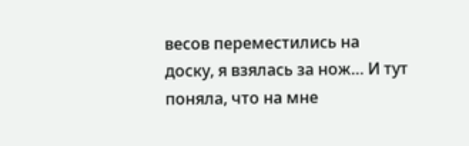весов переместились на доску, я взялась за нож… И тут поняла, что на мне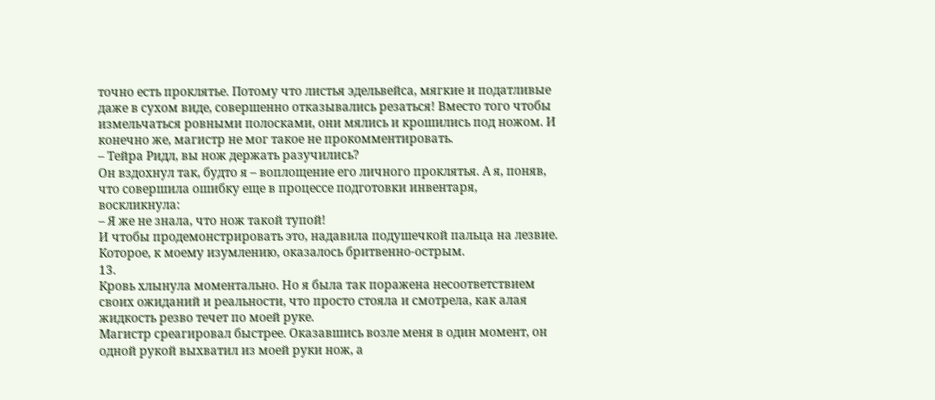точно есть проклятье. Потому что листья эдельвейса, мягкие и податливые даже в сухом виде, совершенно отказывались резаться! Вместо того чтобы измельчаться ровными полосками, они мялись и крошились под ножом. И конечно же, магистр не мог такое не прокомментировать.
– Тейра Ридл, вы нож держать разучились?
Он вздохнул так, будто я – воплощение его личного проклятья. А я, поняв, что совершила ошибку еще в процессе подготовки инвентаря, воскликнула:
– Я же не знала, что нож такой тупой!
И чтобы продемонстрировать это, надавила подушечкой пальца на лезвие. Которое, к моему изумлению, оказалось бритвенно-острым.
13.
Кровь хлынула моментально. Но я была так поражена несоответствием своих ожиданий и реальности, что просто стояла и смотрела, как алая жидкость резво течет по моей руке.
Магистр среагировал быстрее. Оказавшись возле меня в один момент, он одной рукой выхватил из моей руки нож, а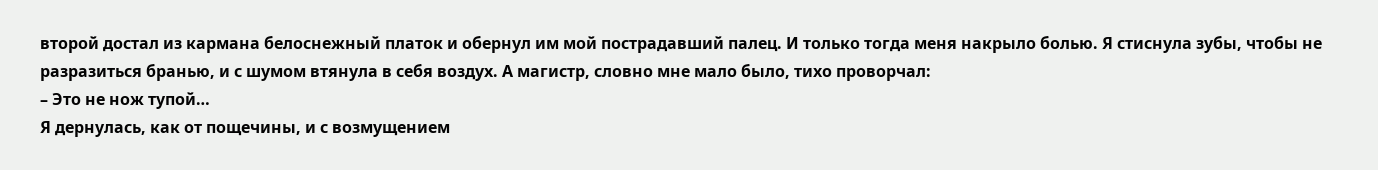второй достал из кармана белоснежный платок и обернул им мой пострадавший палец. И только тогда меня накрыло болью. Я стиснула зубы, чтобы не разразиться бранью, и с шумом втянула в себя воздух. А магистр, словно мне мало было, тихо проворчал:
– Это не нож тупой…
Я дернулась, как от пощечины, и с возмущением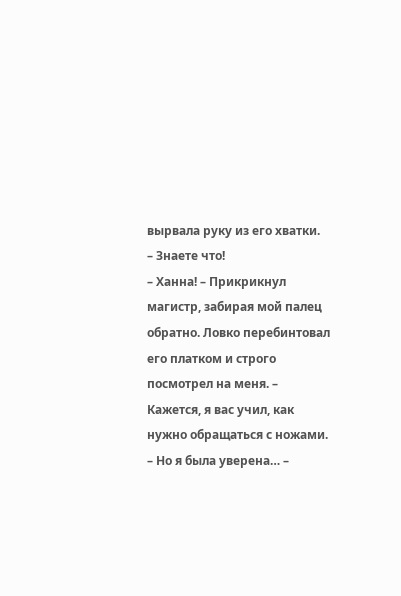вырвала руку из его хватки.
– Знаете что!
– Ханна! – Прикрикнул магистр, забирая мой палец обратно. Ловко перебинтовал его платком и строго посмотрел на меня. – Кажется, я вас учил, как нужно обращаться с ножами.
– Но я была уверена… –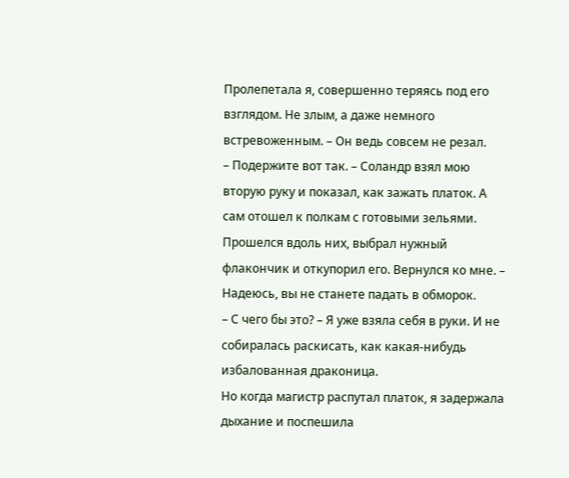Пролепетала я, совершенно теряясь под его взглядом. Не злым, а даже немного встревоженным. – Он ведь совсем не резал.
– Подержите вот так. – Соландр взял мою вторую руку и показал, как зажать платок. А сам отошел к полкам с готовыми зельями. Прошелся вдоль них, выбрал нужный флакончик и откупорил его. Вернулся ко мне. – Надеюсь, вы не станете падать в обморок.
– С чего бы это? – Я уже взяла себя в руки. И не собиралась раскисать, как какая-нибудь избалованная драконица.
Но когда магистр распутал платок, я задержала дыхание и поспешила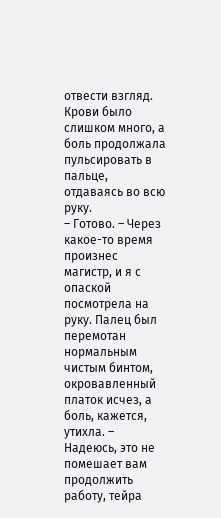отвести взгляд. Крови было слишком много, а боль продолжала пульсировать в пальце, отдаваясь во всю руку.
– Готово. – Через какое-то время произнес магистр, и я с опаской посмотрела на руку. Палец был перемотан нормальным чистым бинтом, окровавленный платок исчез, а боль, кажется, утихла. – Надеюсь, это не помешает вам продолжить работу, тейра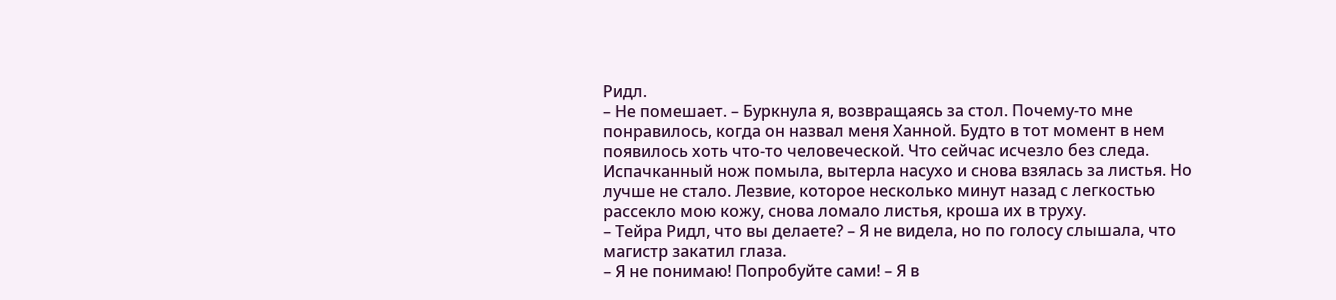Ридл.
– Не помешает. – Буркнула я, возвращаясь за стол. Почему-то мне понравилось, когда он назвал меня Ханной. Будто в тот момент в нем появилось хоть что-то человеческой. Что сейчас исчезло без следа.
Испачканный нож помыла, вытерла насухо и снова взялась за листья. Но лучше не стало. Лезвие, которое несколько минут назад с легкостью рассекло мою кожу, снова ломало листья, кроша их в труху.
– Тейра Ридл, что вы делаете? – Я не видела, но по голосу слышала, что магистр закатил глаза.
– Я не понимаю! Попробуйте сами! – Я в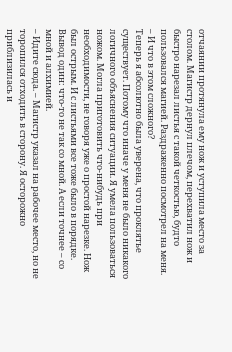отчаянии протянула ему нож и уступила место за столом. Магистр дернул плечом, перехватил нож и быстро нарезал листья с такой четкостью, будто пользовался магией. Раздраженно посмотрел на меня.
– И что в этом сложного?
Теперь я абсолютно была уверена, что проклятье существует. Потому что иначе у меня не было никакого логичного объяснения ситуации. Я умела пользоваться ножом. Могла приготовить что-нибудь при необходимости, не говоря уже о простой нарезке. Нож был острым. И с листьями все тоже было в порядке. Вывод один: что-то не так со мной. А если точнее – со мной и алхимией.
– Идите сюда. – Магистр указал на рабочее место, но не торопился отходить в сторону. Я осторожно приблизилась и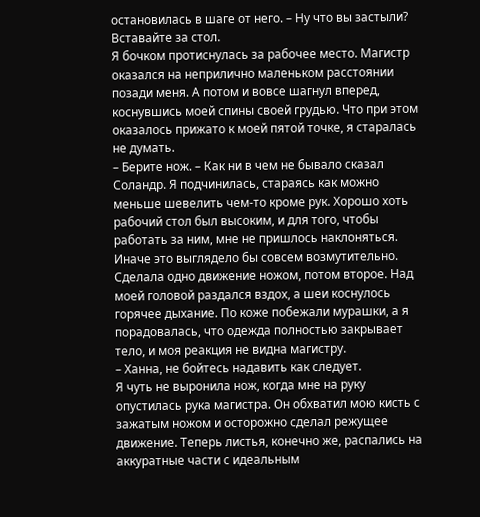остановилась в шаге от него. – Ну что вы застыли? Вставайте за стол.
Я бочком протиснулась за рабочее место. Магистр оказался на неприлично маленьком расстоянии позади меня. А потом и вовсе шагнул вперед, коснувшись моей спины своей грудью. Что при этом оказалось прижато к моей пятой точке, я старалась не думать.
– Берите нож. – Как ни в чем не бывало сказал Соландр. Я подчинилась, стараясь как можно меньше шевелить чем-то кроме рук. Хорошо хоть рабочий стол был высоким, и для того, чтобы работать за ним, мне не пришлось наклоняться. Иначе это выглядело бы совсем возмутительно.
Сделала одно движение ножом, потом второе. Над моей головой раздался вздох, а шеи коснулось горячее дыхание. По коже побежали мурашки, а я порадовалась, что одежда полностью закрывает тело, и моя реакция не видна магистру.
– Ханна, не бойтесь надавить как следует.
Я чуть не выронила нож, когда мне на руку опустилась рука магистра. Он обхватил мою кисть с зажатым ножом и осторожно сделал режущее движение. Теперь листья, конечно же, распались на аккуратные части с идеальным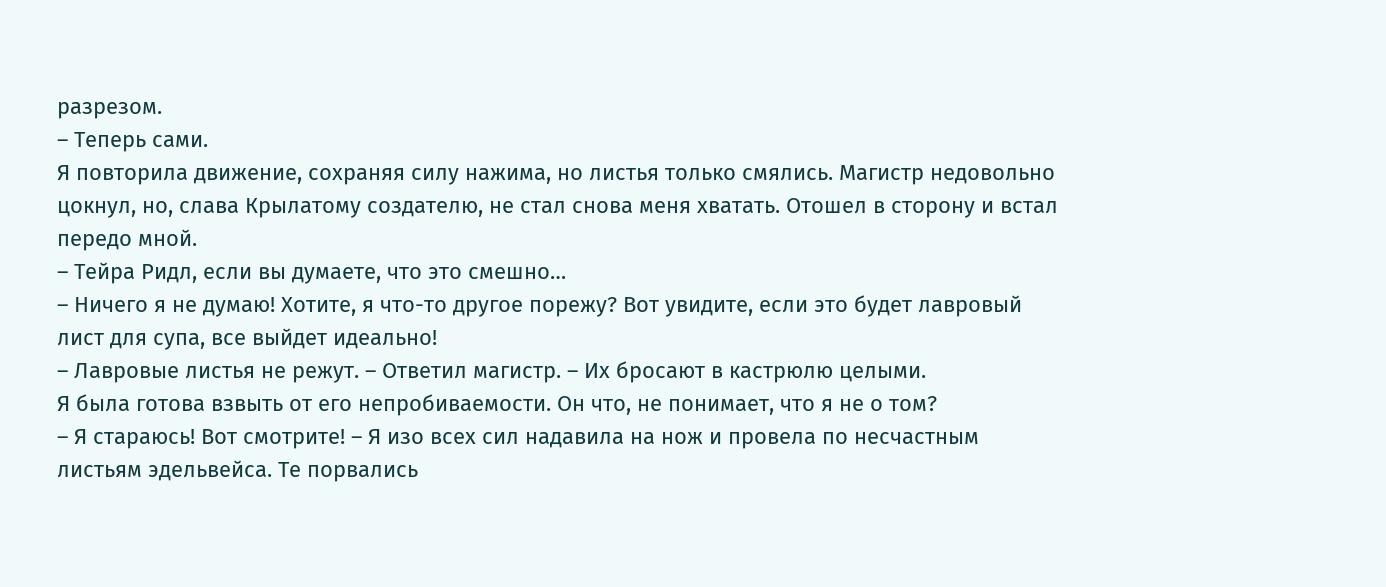разрезом.
– Теперь сами.
Я повторила движение, сохраняя силу нажима, но листья только смялись. Магистр недовольно цокнул, но, слава Крылатому создателю, не стал снова меня хватать. Отошел в сторону и встал передо мной.
– Тейра Ридл, если вы думаете, что это смешно…
– Ничего я не думаю! Хотите, я что-то другое порежу? Вот увидите, если это будет лавровый лист для супа, все выйдет идеально!
– Лавровые листья не режут. – Ответил магистр. – Их бросают в кастрюлю целыми.
Я была готова взвыть от его непробиваемости. Он что, не понимает, что я не о том?
– Я стараюсь! Вот смотрите! – Я изо всех сил надавила на нож и провела по несчастным листьям эдельвейса. Те порвались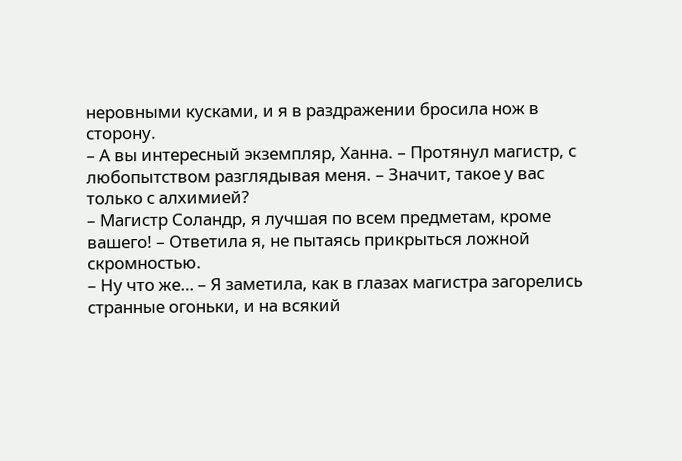неровными кусками, и я в раздражении бросила нож в сторону.
– А вы интересный экземпляр, Ханна. – Протянул магистр, с любопытством разглядывая меня. – Значит, такое у вас только с алхимией?
– Магистр Соландр, я лучшая по всем предметам, кроме вашего! – Ответила я, не пытаясь прикрыться ложной скромностью.
– Ну что же… – Я заметила, как в глазах магистра загорелись странные огоньки, и на всякий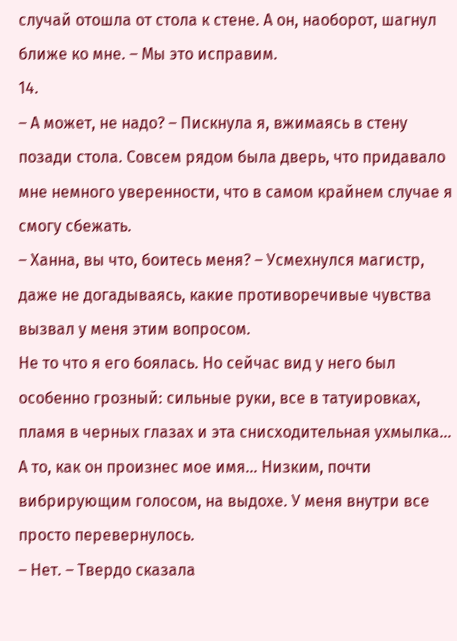случай отошла от стола к стене. А он, наоборот, шагнул ближе ко мне. – Мы это исправим.
14.
– А может, не надо? – Пискнула я, вжимаясь в стену позади стола. Совсем рядом была дверь, что придавало мне немного уверенности, что в самом крайнем случае я смогу сбежать.
– Ханна, вы что, боитесь меня? – Усмехнулся магистр, даже не догадываясь, какие противоречивые чувства вызвал у меня этим вопросом.
Не то что я его боялась. Но сейчас вид у него был особенно грозный: сильные руки, все в татуировках, пламя в черных глазах и эта снисходительная ухмылка… А то, как он произнес мое имя… Низким, почти вибрирующим голосом, на выдохе. У меня внутри все просто перевернулось.
– Нет. – Твердо сказала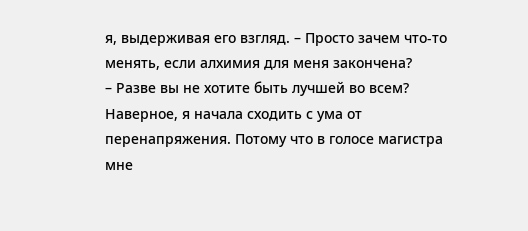я, выдерживая его взгляд. – Просто зачем что-то менять, если алхимия для меня закончена?
– Разве вы не хотите быть лучшей во всем?
Наверное, я начала сходить с ума от перенапряжения. Потому что в голосе магистра мне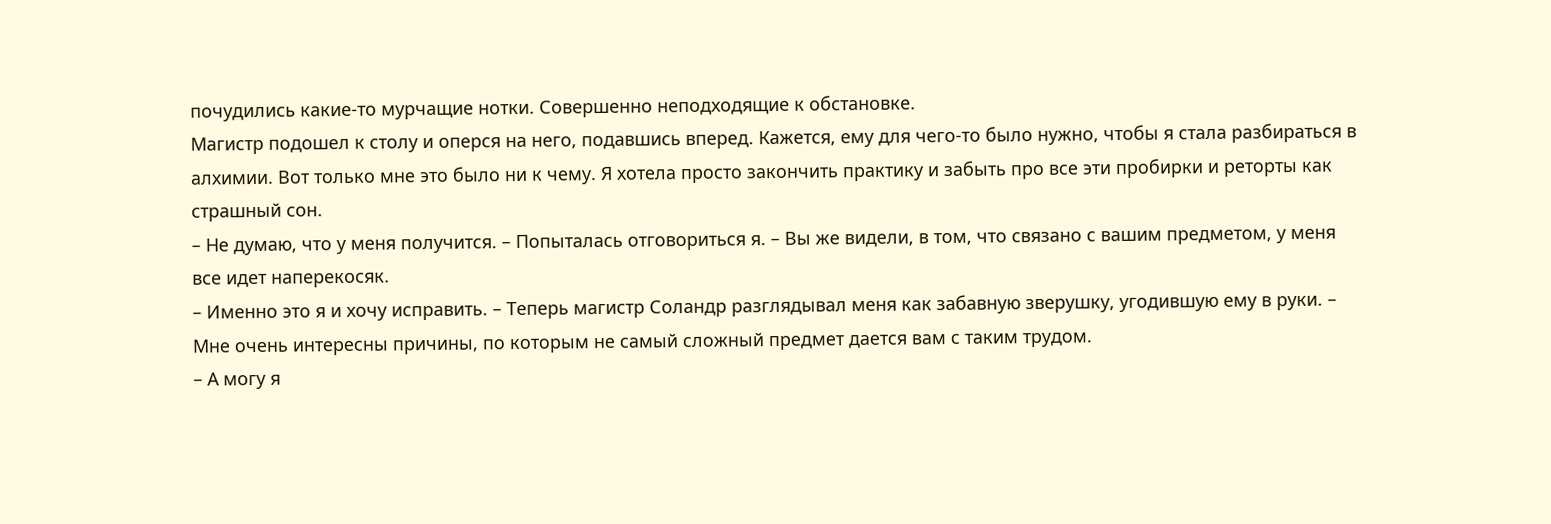почудились какие-то мурчащие нотки. Совершенно неподходящие к обстановке.
Магистр подошел к столу и оперся на него, подавшись вперед. Кажется, ему для чего-то было нужно, чтобы я стала разбираться в алхимии. Вот только мне это было ни к чему. Я хотела просто закончить практику и забыть про все эти пробирки и реторты как страшный сон.
– Не думаю, что у меня получится. – Попыталась отговориться я. – Вы же видели, в том, что связано с вашим предметом, у меня все идет наперекосяк.
– Именно это я и хочу исправить. – Теперь магистр Соландр разглядывал меня как забавную зверушку, угодившую ему в руки. – Мне очень интересны причины, по которым не самый сложный предмет дается вам с таким трудом.
– А могу я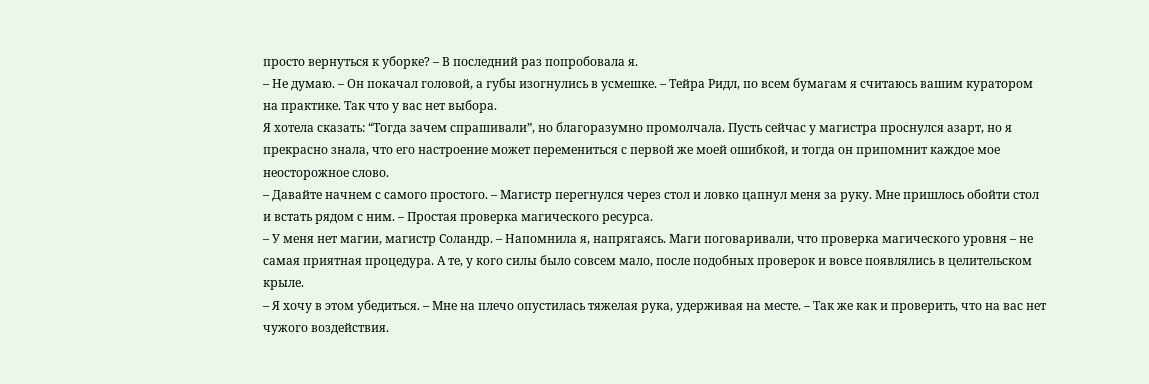просто вернуться к уборке? – В последний раз попробовала я.
– Не думаю. – Он покачал головой, а губы изогнулись в усмешке. – Тейра Ридл, по всем бумагам я считаюсь вашим куратором на практике. Так что у вас нет выбора.
Я хотела сказать: “Тогда зачем спрашивали”, но благоразумно промолчала. Пусть сейчас у магистра проснулся азарт, но я прекрасно знала, что его настроение может перемениться с первой же моей ошибкой, и тогда он припомнит каждое мое неосторожное слово.
– Давайте начнем с самого простого. – Магистр перегнулся через стол и ловко цапнул меня за руку. Мне пришлось обойти стол и встать рядом с ним. – Простая проверка магического ресурса.
– У меня нет магии, магистр Соландр. – Напомнила я, напрягаясь. Маги поговаривали, что проверка магического уровня – не самая приятная процедура. А те, у кого силы было совсем мало, после подобных проверок и вовсе появлялись в целительском крыле.
– Я хочу в этом убедиться. – Мне на плечо опустилась тяжелая рука, удерживая на месте. – Так же как и проверить, что на вас нет чужого воздействия.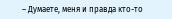– Думаете, меня и правда кто-то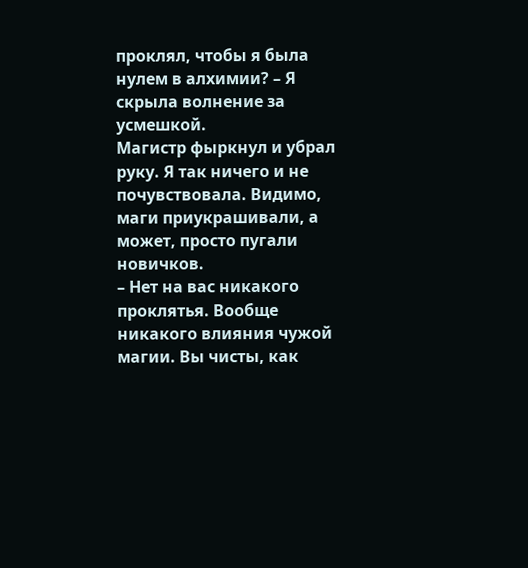проклял, чтобы я была нулем в алхимии? – Я скрыла волнение за усмешкой.
Магистр фыркнул и убрал руку. Я так ничего и не почувствовала. Видимо, маги приукрашивали, а может, просто пугали новичков.
– Нет на вас никакого проклятья. Вообще никакого влияния чужой магии. Вы чисты, как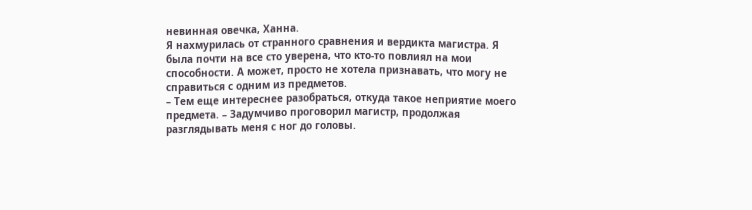невинная овечка, Ханна.
Я нахмурилась от странного сравнения и вердикта магистра. Я была почти на все сто уверена, что кто-то повлиял на мои способности. А может, просто не хотела признавать, что могу не справиться с одним из предметов.
– Тем еще интереснее разобраться, откуда такое неприятие моего предмета. – Задумчиво проговорил магистр, продолжая разглядывать меня с ног до головы.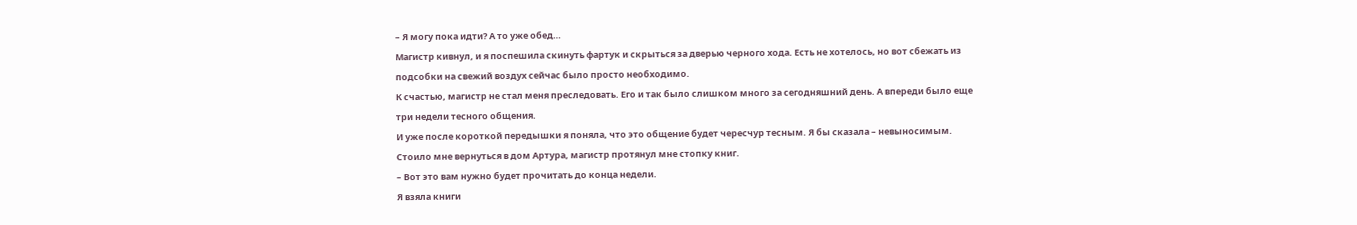– Я могу пока идти? А то уже обед…
Магистр кивнул, и я поспешила скинуть фартук и скрыться за дверью черного хода. Есть не хотелось, но вот сбежать из подсобки на свежий воздух сейчас было просто необходимо.
К счастью, магистр не стал меня преследовать. Его и так было слишком много за сегодняшний день. А впереди было еще три недели тесного общения.
И уже после короткой передышки я поняла, что это общение будет чересчур тесным. Я бы сказала – невыносимым.
Стоило мне вернуться в дом Артура, магистр протянул мне стопку книг.
– Вот это вам нужно будет прочитать до конца недели.
Я взяла книги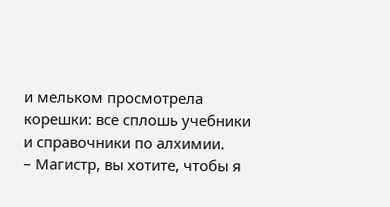и мельком просмотрела корешки: все сплошь учебники и справочники по алхимии.
– Магистр, вы хотите, чтобы я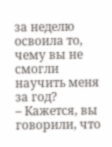за неделю освоила то, чему вы не смогли научить меня за год?
– Кажется, вы говорили, что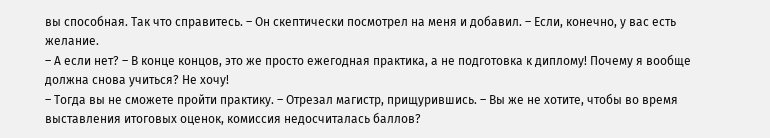вы способная. Так что справитесь. – Он скептически посмотрел на меня и добавил. – Если, конечно, у вас есть желание.
– А если нет? – В конце концов, это же просто ежегодная практика, а не подготовка к диплому! Почему я вообще должна снова учиться? Не хочу!
– Тогда вы не сможете пройти практику. – Отрезал магистр, прищурившись. – Вы же не хотите, чтобы во время выставления итоговых оценок, комиссия недосчиталась баллов?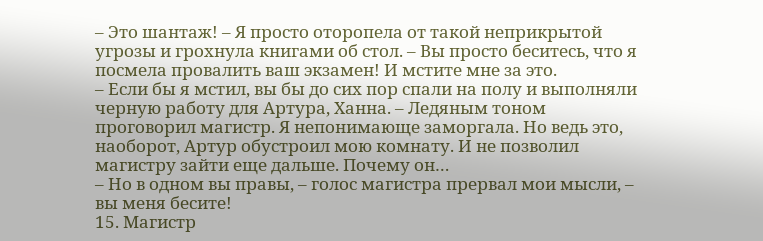– Это шантаж! – Я просто оторопела от такой неприкрытой угрозы и грохнула книгами об стол. – Вы просто беситесь, что я посмела провалить ваш экзамен! И мстите мне за это.
– Если бы я мстил, вы бы до сих пор спали на полу и выполняли черную работу для Артура, Ханна. – Ледяным тоном проговорил магистр. Я непонимающе заморгала. Но ведь это, наоборот, Артур обустроил мою комнату. И не позволил магистру зайти еще дальше. Почему он…
– Но в одном вы правы, – голос магистра прервал мои мысли, – вы меня бесите!
15. Магистр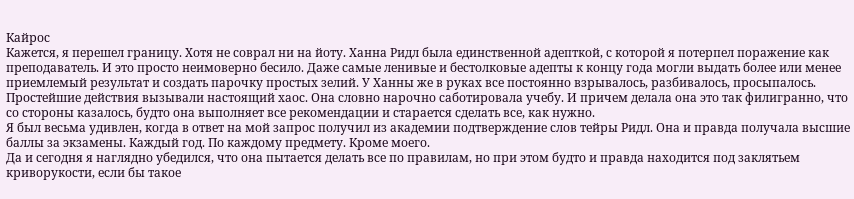Кайрос
Кажется, я перешел границу. Хотя не соврал ни на йоту. Ханна Ридл была единственной адепткой, с которой я потерпел поражение как преподаватель. И это просто неимоверно бесило. Даже самые ленивые и бестолковые адепты к концу года могли выдать более или менее приемлемый результат и создать парочку простых зелий. У Ханны же в руках все постоянно взрывалось, разбивалось, просыпалось. Простейшие действия вызывали настоящий хаос. Она словно нарочно саботировала учебу. И причем делала она это так филигранно, что со стороны казалось, будто она выполняет все рекомендации и старается сделать все, как нужно.
Я был весьма удивлен, когда в ответ на мой запрос получил из академии подтверждение слов тейры Ридл. Она и правда получала высшие баллы за экзамены. Каждый год. По каждому предмету. Кроме моего.
Да и сегодня я наглядно убедился, что она пытается делать все по правилам, но при этом будто и правда находится под заклятьем криворукости, если бы такое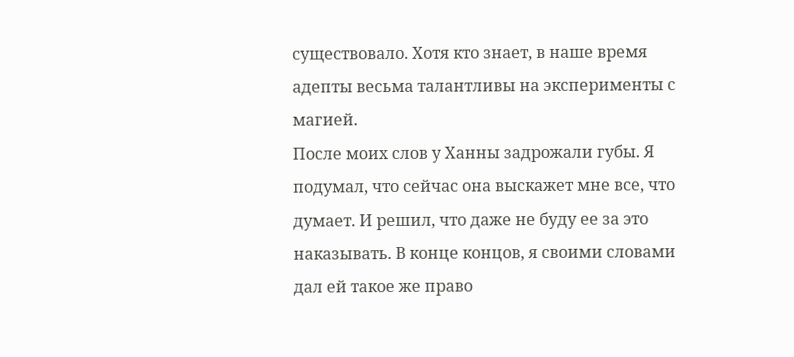существовало. Хотя кто знает, в наше время адепты весьма талантливы на эксперименты с магией.
После моих слов у Ханны задрожали губы. Я подумал, что сейчас она выскажет мне все, что думает. И решил, что даже не буду ее за это наказывать. В конце концов, я своими словами дал ей такое же право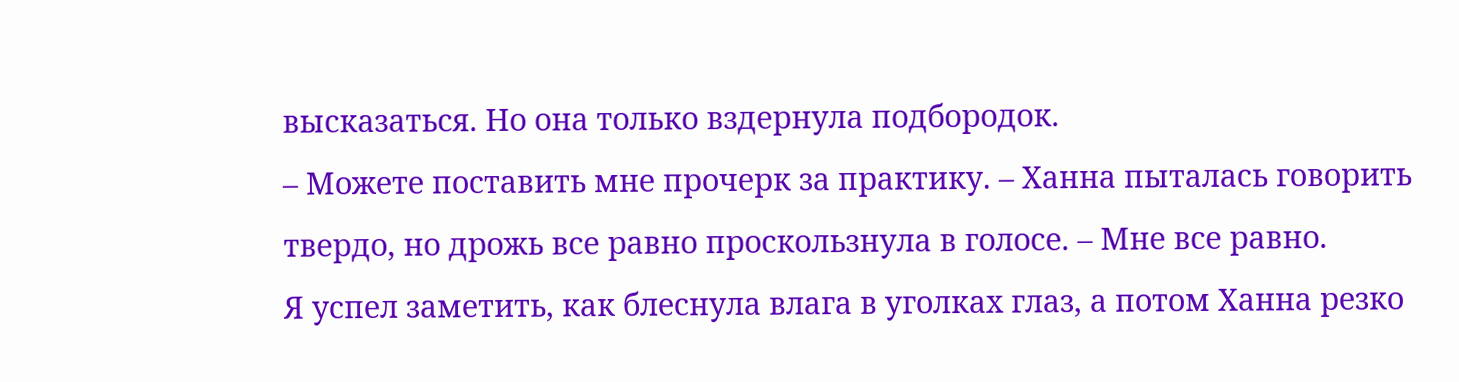высказаться. Но она только вздернула подбородок.
– Можете поставить мне прочерк за практику. – Ханна пыталась говорить твердо, но дрожь все равно проскользнула в голосе. – Мне все равно.
Я успел заметить, как блеснула влага в уголках глаз, а потом Ханна резко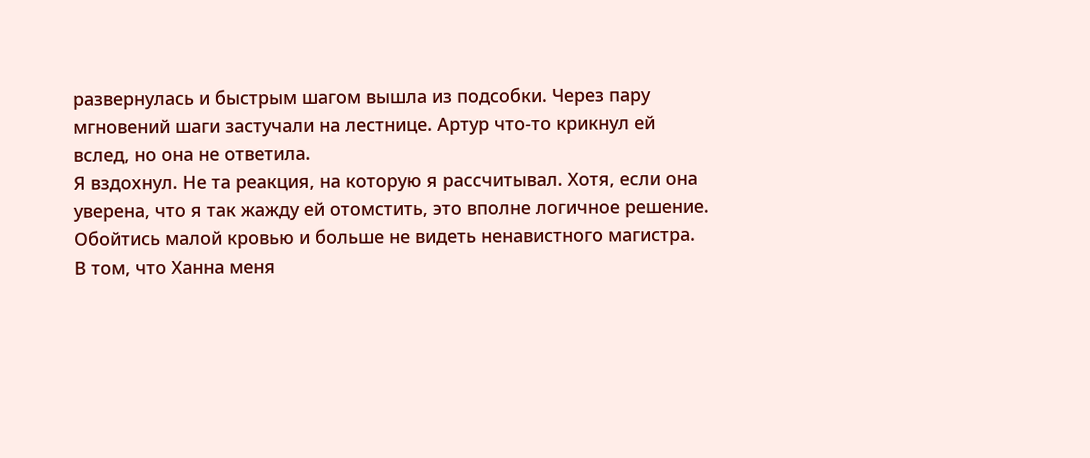развернулась и быстрым шагом вышла из подсобки. Через пару мгновений шаги застучали на лестнице. Артур что-то крикнул ей вслед, но она не ответила.
Я вздохнул. Не та реакция, на которую я рассчитывал. Хотя, если она уверена, что я так жажду ей отомстить, это вполне логичное решение. Обойтись малой кровью и больше не видеть ненавистного магистра.
В том, что Ханна меня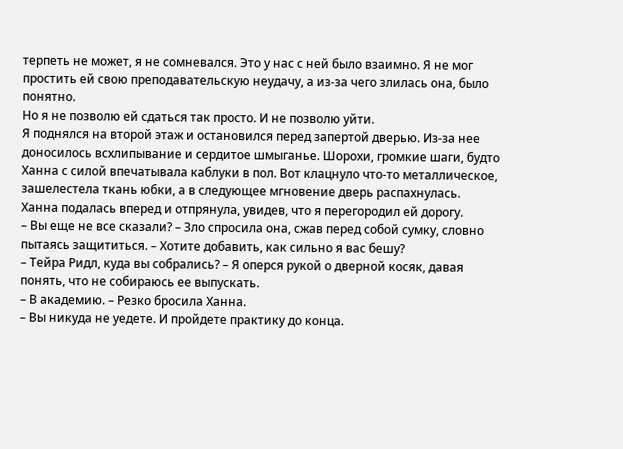терпеть не может, я не сомневался. Это у нас с ней было взаимно. Я не мог простить ей свою преподавательскую неудачу, а из-за чего злилась она, было понятно.
Но я не позволю ей сдаться так просто. И не позволю уйти.
Я поднялся на второй этаж и остановился перед запертой дверью. Из-за нее доносилось всхлипывание и сердитое шмыганье. Шорохи, громкие шаги, будто Ханна с силой впечатывала каблуки в пол. Вот клацнуло что-то металлическое, зашелестела ткань юбки, а в следующее мгновение дверь распахнулась. Ханна подалась вперед и отпрянула, увидев, что я перегородил ей дорогу.
– Вы еще не все сказали? – Зло спросила она, сжав перед собой сумку, словно пытаясь защититься. – Хотите добавить, как сильно я вас бешу?
– Тейра Ридл, куда вы собрались? – Я оперся рукой о дверной косяк, давая понять, что не собираюсь ее выпускать.
– В академию. – Резко бросила Ханна.
– Вы никуда не уедете. И пройдете практику до конца.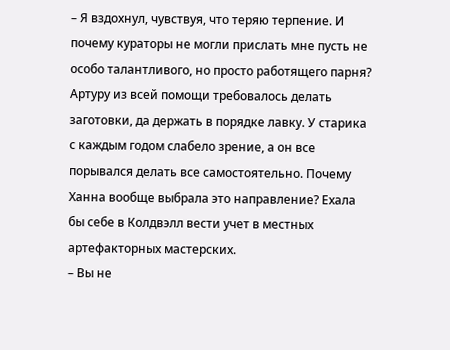– Я вздохнул, чувствуя, что теряю терпение. И почему кураторы не могли прислать мне пусть не особо талантливого, но просто работящего парня? Артуру из всей помощи требовалось делать заготовки, да держать в порядке лавку. У старика с каждым годом слабело зрение, а он все порывался делать все самостоятельно. Почему Ханна вообще выбрала это направление? Ехала бы себе в Колдвэлл вести учет в местных артефакторных мастерских.
– Вы не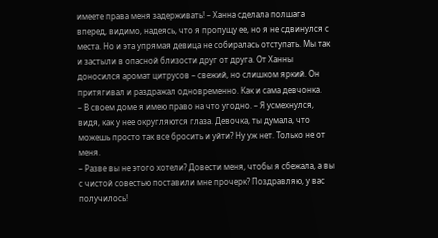имеете права меня задерживать! – Ханна сделала полшага вперед, видимо, надеясь, что я пропущу ее, но я не сдвинулся с места. Но и эта упрямая девица не собиралась отступать. Мы так и застыли в опасной близости друг от друга. От Ханны доносился аромат цитрусов – свежий, но слишком яркий. Он притягивал и раздражал одновременно. Как и сама девчонка.
– В своем доме я имею право на что угодно. – Я усмехнулся, видя, как у нее округляются глаза. Девочка, ты думала, что можешь просто так все бросить и уйти? Ну уж нет. Только не от меня.
– Разве вы не этого хотели? Довести меня, чтобы я сбежала, а вы с чистой совестью поставили мне прочерк? Поздравляю, у вас получилось!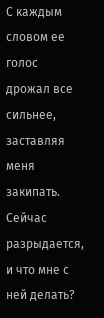С каждым словом ее голос дрожал все сильнее, заставляя меня закипать. Сейчас разрыдается, и что мне с ней делать?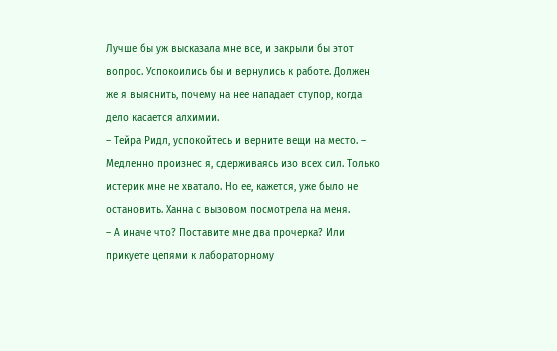Лучше бы уж высказала мне все, и закрыли бы этот вопрос. Успокоились бы и вернулись к работе. Должен же я выяснить, почему на нее нападает ступор, когда дело касается алхимии.
– Тейра Ридл, успокойтесь и верните вещи на место. – Медленно произнес я, сдерживаясь изо всех сил. Только истерик мне не хватало. Но ее, кажется, уже было не остановить. Ханна с вызовом посмотрела на меня.
– А иначе что? Поставите мне два прочерка? Или прикуете цепями к лабораторному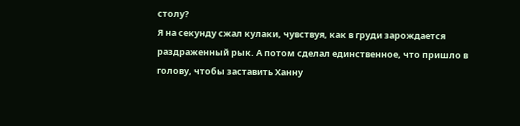столу?
Я на секунду сжал кулаки, чувствуя, как в груди зарождается раздраженный рык. А потом сделал единственное, что пришло в голову, чтобы заставить Ханну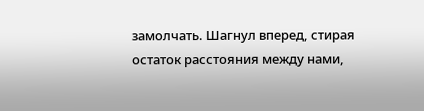замолчать. Шагнул вперед, стирая остаток расстояния между нами,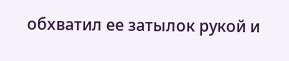обхватил ее затылок рукой и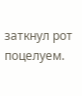заткнул рот поцелуем.